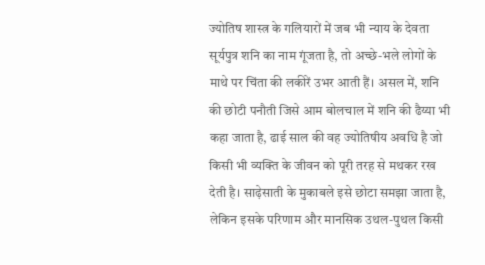ज्योतिष शास्त्र के गलियारों में जब भी न्याय के देवता सूर्यपुत्र शनि का नाम गूंजता है, तो अच्छे-भले लोगों के माथे पर चिंता की लकीरें उभर आती हैं। असल में, शनि की छोटी पनौती जिसे आम बोलचाल में शनि की ढैय्या भी कहा जाता है, ढाई साल की वह ज्योतिषीय अवधि है जो किसी भी व्यक्ति के जीवन को पूरी तरह से मथकर रख देती है। साढ़ेसाती के मुकाबले इसे छोटा समझा जाता है, लेकिन इसके परिणाम और मानसिक उथल-पुथल किसी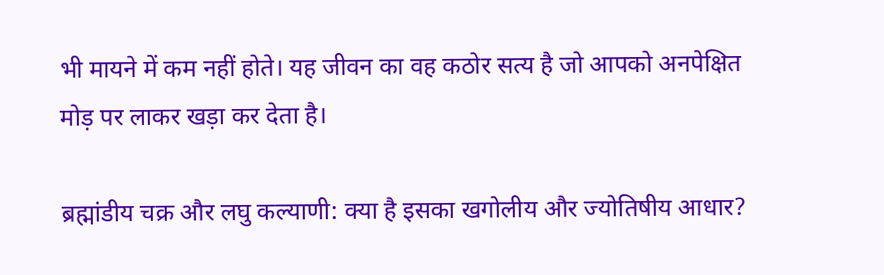भी मायने में कम नहीं होते। यह जीवन का वह कठोर सत्य है जो आपको अनपेक्षित मोड़ पर लाकर खड़ा कर देता है।

ब्रह्मांडीय चक्र और लघु कल्याणी: क्या है इसका खगोलीय और ज्योतिषीय आधार?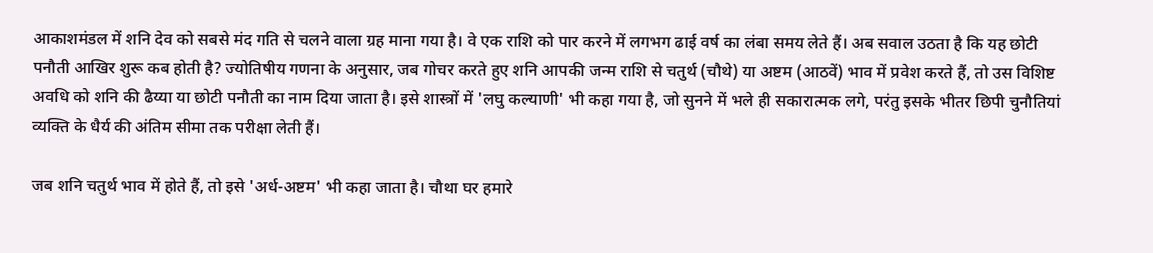आकाशमंडल में शनि देव को सबसे मंद गति से चलने वाला ग्रह माना गया है। वे एक राशि को पार करने में लगभग ढाई वर्ष का लंबा समय लेते हैं। अब सवाल उठता है कि यह छोटी पनौती आखिर शुरू कब होती है? ज्योतिषीय गणना के अनुसार, जब गोचर करते हुए शनि आपकी जन्म राशि से चतुर्थ (चौथे) या अष्टम (आठवें) भाव में प्रवेश करते हैं, तो उस विशिष्ट अवधि को शनि की ढैय्या या छोटी पनौती का नाम दिया जाता है। इसे शास्त्रों में 'लघु कल्याणी' भी कहा गया है, जो सुनने में भले ही सकारात्मक लगे, परंतु इसके भीतर छिपी चुनौतियां व्यक्ति के धैर्य की अंतिम सीमा तक परीक्षा लेती हैं।

जब शनि चतुर्थ भाव में होते हैं, तो इसे 'अर्ध-अष्टम' भी कहा जाता है। चौथा घर हमारे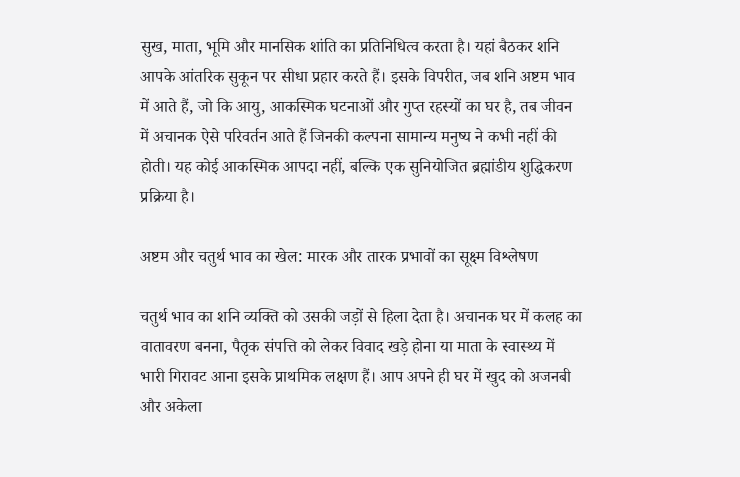सुख, माता, भूमि और मानसिक शांति का प्रतिनिधित्व करता है। यहां बैठकर शनि आपके आंतरिक सुकून पर सीधा प्रहार करते हैं। इसके विपरीत, जब शनि अष्टम भाव में आते हैं, जो कि आयु, आकस्मिक घटनाओं और गुप्त रहस्यों का घर है, तब जीवन में अचानक ऐसे परिवर्तन आते हैं जिनकी कल्पना सामान्य मनुष्य ने कभी नहीं की होती। यह कोई आकस्मिक आपदा नहीं, बल्कि एक सुनियोजित ब्रह्मांडीय शुद्धिकरण प्रक्रिया है।

अष्टम और चतुर्थ भाव का खेल: मारक और तारक प्रभावों का सूक्ष्म विश्लेषण

चतुर्थ भाव का शनि व्यक्ति को उसकी जड़ों से हिला देता है। अचानक घर में कलह का वातावरण बनना, पैतृक संपत्ति को लेकर विवाद खड़े होना या माता के स्वास्थ्य में भारी गिरावट आना इसके प्राथमिक लक्षण हैं। आप अपने ही घर में खुद को अजनबी और अकेला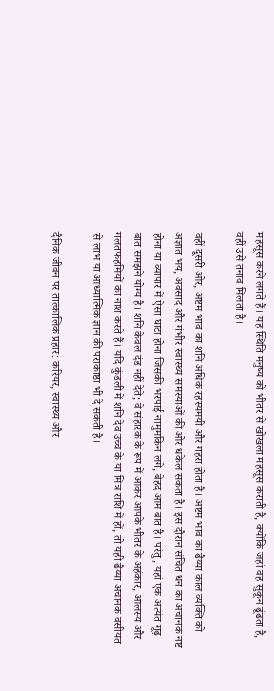महसूस करने लगते हैं। यह स्थिति मनुष्य को भीतर से खोखला महसूस कराती है, क्योंकि जहां वह सुकून ढूंढता है, वहीं उसे तनाव मिलता है।

वहीं दूसरी ओर, अष्टम भाव का शनि अधिक रहस्यमयी और गहरा होता है। अष्टम भाव का ढैय्या काल व्यक्ति को अज्ञात भय, अवसाद और गंभीर स्वास्थ्य समस्याओं की ओर धकेल सकता है। इस दौरान संचित धन का अचानक नष्ट होना या व्यापार में ऐसा घाटा होना जिसकी भरपाई नामुमकिन लगे, बेहद आम बात है। परंतु, यहां एक अत्यंत गूढ़ बात समझने योग्य है। शनि केवल दंड नहीं देते; वे संहारक के रूप में आकर आपके भीतर के अहंकार, आलस्य और गलतफहमियों का नाश करते हैं। यदि कुंडली में शनि देव उच्च के या मित्र राशि में हों, तो यही ढैय्या अचानक वसीयत से लाभ या आध्यात्मिक ज्ञान की पराकाष्ठा भी दे सकती है।

दैनिक जीवन पर तात्कालिक प्रहार: करियर, स्वास्थ्य और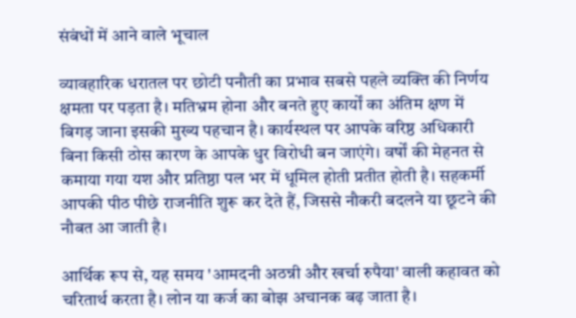संबंधों में आने वाले भूचाल

व्यावहारिक धरातल पर छोटी पनौती का प्रभाव सबसे पहले व्यक्ति की निर्णय क्षमता पर पड़ता है। मतिभ्रम होना और बनते हुए कार्यों का अंतिम क्षण में बिगड़ जाना इसकी मुख्य पहचान है। कार्यस्थल पर आपके वरिष्ठ अधिकारी बिना किसी ठोस कारण के आपके धुर विरोधी बन जाएंगे। वर्षों की मेहनत से कमाया गया यश और प्रतिष्ठा पल भर में धूमिल होती प्रतीत होती है। सहकर्मी आपकी पीठ पीछे राजनीति शुरू कर देते हैं, जिससे नौकरी बदलने या छूटने की नौबत आ जाती है।

आर्थिक रूप से, यह समय 'आमदनी अठन्नी और खर्चा रुपैया' वाली कहावत को चरितार्थ करता है। लोन या कर्ज का बोझ अचानक बढ़ जाता है।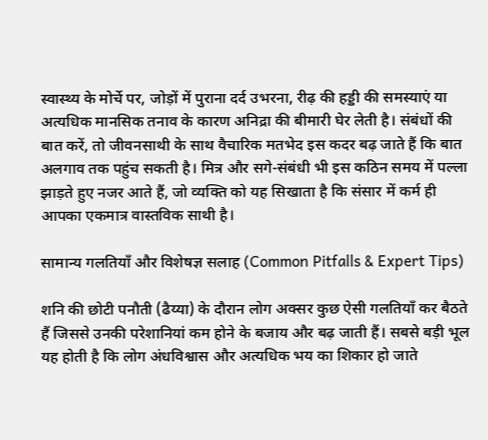स्वास्थ्य के मोर्चे पर, जोड़ों में पुराना दर्द उभरना, रीढ़ की हड्डी की समस्याएं या अत्यधिक मानसिक तनाव के कारण अनिद्रा की बीमारी घेर लेती है। संबंधों की बात करें, तो जीवनसाथी के साथ वैचारिक मतभेद इस कदर बढ़ जाते हैं कि बात अलगाव तक पहुंच सकती है। मित्र और सगे-संबंधी भी इस कठिन समय में पल्ला झाड़ते हुए नजर आते हैं, जो व्यक्ति को यह सिखाता है कि संसार में कर्म ही आपका एकमात्र वास्तविक साथी है।

सामान्य गलतियाँ और विशेषज्ञ सलाह (Common Pitfalls & Expert Tips)

शनि की छोटी पनौती (ढैय्या) के दौरान लोग अक्सर कुछ ऐसी गलतियाँ कर बैठते हैं जिससे उनकी परेशानियां कम होने के बजाय और बढ़ जाती हैं। सबसे बड़ी भूल यह होती है कि लोग अंधविश्वास और अत्यधिक भय का शिकार हो जाते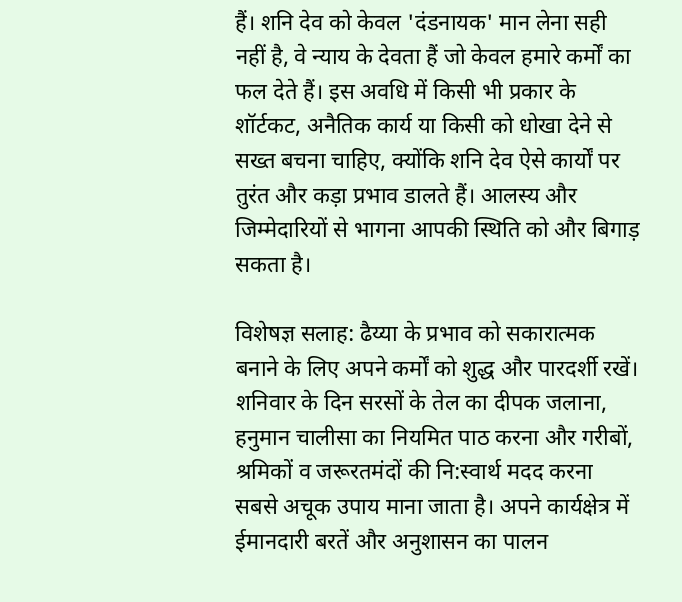हैं। शनि देव को केवल 'दंडनायक' मान लेना सही नहीं है, वे न्याय के देवता हैं जो केवल हमारे कर्मों का फल देते हैं। इस अवधि में किसी भी प्रकार के शॉर्टकट, अनैतिक कार्य या किसी को धोखा देने से सख्त बचना चाहिए, क्योंकि शनि देव ऐसे कार्यों पर तुरंत और कड़ा प्रभाव डालते हैं। आलस्य और जिम्मेदारियों से भागना आपकी स्थिति को और बिगाड़ सकता है।

विशेषज्ञ सलाह: ढैय्या के प्रभाव को सकारात्मक बनाने के लिए अपने कर्मों को शुद्ध और पारदर्शी रखें। शनिवार के दिन सरसों के तेल का दीपक जलाना, हनुमान चालीसा का नियमित पाठ करना और गरीबों, श्रमिकों व जरूरतमंदों की नि:स्वार्थ मदद करना सबसे अचूक उपाय माना जाता है। अपने कार्यक्षेत्र में ईमानदारी बरतें और अनुशासन का पालन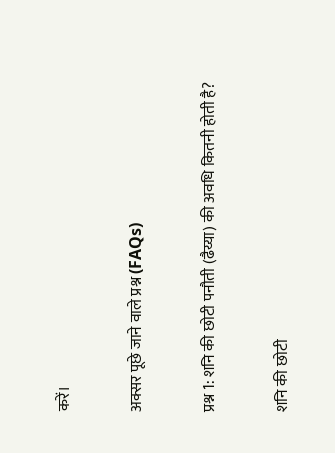करें।

अक्सर पूछे जाने वाले प्रश्न (FAQs)

प्रश्न 1: शनि की छोटी पनौती (ढैय्या) की अवधि कितनी होती है?

शनि की छोटी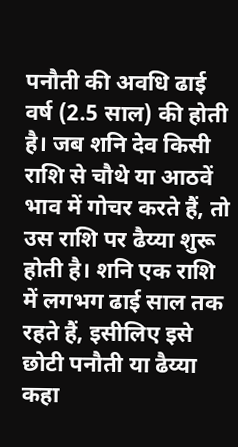पनौती की अवधि ढाई वर्ष (2.5 साल) की होती है। जब शनि देव किसी राशि से चौथे या आठवें भाव में गोचर करते हैं, तो उस राशि पर ढैय्या शुरू होती है। शनि एक राशि में लगभग ढाई साल तक रहते हैं, इसीलिए इसे छोटी पनौती या ढैय्या कहा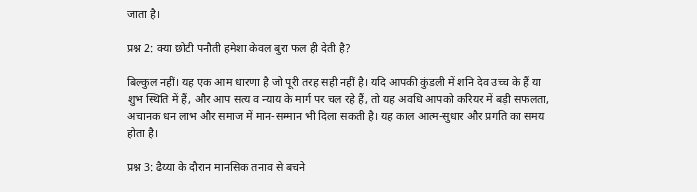जाता है।

प्रश्न 2: क्या छोटी पनौती हमेशा केवल बुरा फल ही देती है?

बिल्कुल नहीं। यह एक आम धारणा है जो पूरी तरह सही नहीं है। यदि आपकी कुंडली में शनि देव उच्च के हैं या शुभ स्थिति में हैं, और आप सत्य व न्याय के मार्ग पर चल रहे हैं, तो यह अवधि आपको करियर में बड़ी सफलता, अचानक धन लाभ और समाज में मान-सम्मान भी दिला सकती है। यह काल आत्म-सुधार और प्रगति का समय होता है।

प्रश्न 3: ढैय्या के दौरान मानसिक तनाव से बचने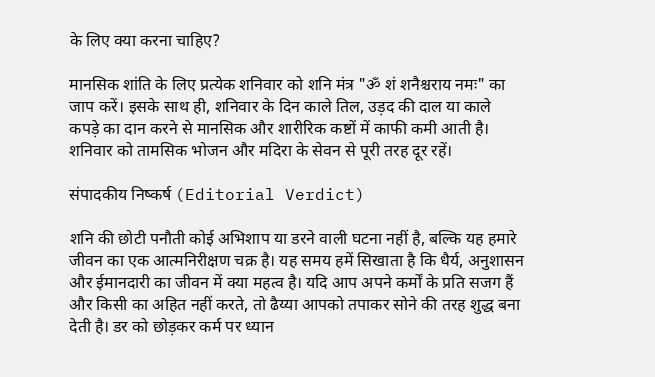के लिए क्या करना चाहिए?

मानसिक शांति के लिए प्रत्येक शनिवार को शनि मंत्र "ॐ शं शनैश्चराय नमः" का जाप करें। इसके साथ ही, शनिवार के दिन काले तिल, उड़द की दाल या काले कपड़े का दान करने से मानसिक और शारीरिक कष्टों में काफी कमी आती है। शनिवार को तामसिक भोजन और मदिरा के सेवन से पूरी तरह दूर रहें।

संपादकीय निष्कर्ष (Editorial Verdict)

शनि की छोटी पनौती कोई अभिशाप या डरने वाली घटना नहीं है, बल्कि यह हमारे जीवन का एक आत्मनिरीक्षण चक्र है। यह समय हमें सिखाता है कि धैर्य, अनुशासन और ईमानदारी का जीवन में क्या महत्व है। यदि आप अपने कर्मों के प्रति सजग हैं और किसी का अहित नहीं करते, तो ढैय्या आपको तपाकर सोने की तरह शुद्ध बना देती है। डर को छोड़कर कर्म पर ध्यान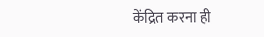केंद्रित करना ही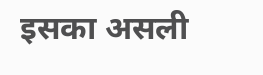इसका असली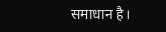समाधान है।